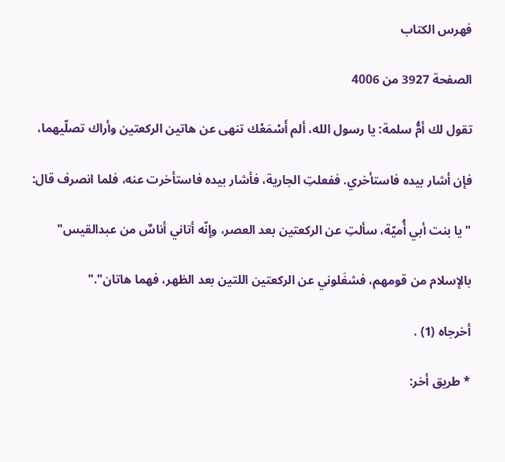فهرس الكتاب

الصفحة 3927 من 4006

تقول لك أمُّ سلمة: يا رسول الله، ألم أَسْمَعْك تنهى عن هاتين الركعتين وأراك تصلّيهما،

فإن أشار بيده فاستأخري. ففعلتِ الجارية، فأشار بيده فاستأخرت عنه، فلما انصرف قال:

"يا بنت أبي أُميّة، سألتِ عن الركعتين بعد العصر، وإنّه أتاني أناسٌ من عبدالقيس"

بالإسلام من قومهم، فشغَلوني عن الركعتين اللتين بعد الظهر، فهما هاتان"."

أخرجاه (1) .

* طريق أخر: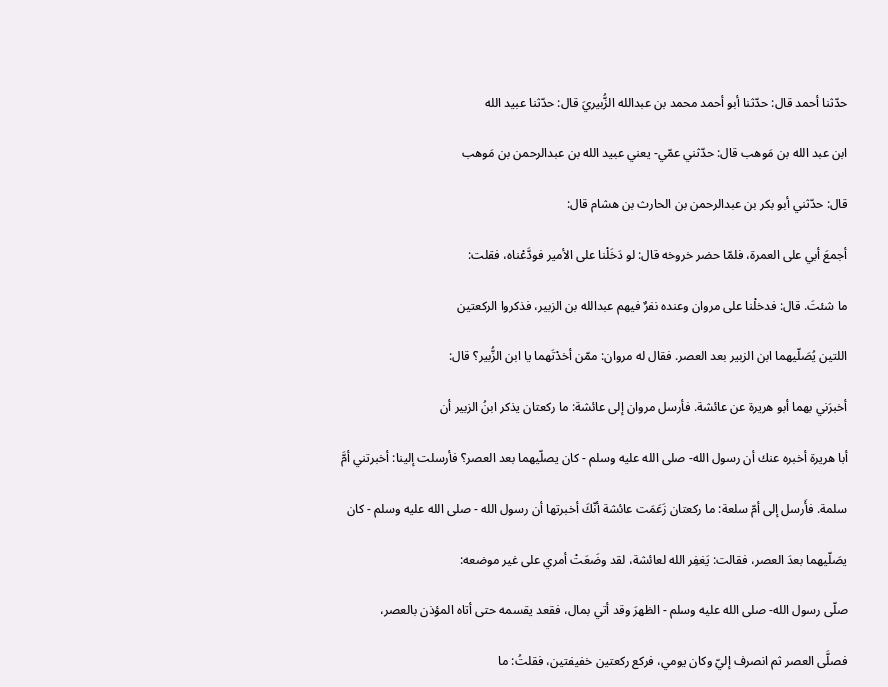حدّثنا أحمد قال: حدّثنا أبو أحمد محمد بن عبدالله الزُّبيريَ قال: حدّثنا عبيد الله

ابن عبد الله بن مَوهب قال: حدّثني عمّي- يعني عبيد الله بن عبدالرحمن بن مَوهب

قال: حدّثني أبو بكر بن عبدالرحمن بن الحارث بن هشام قال:

أجمعَ أبي على العمرة، فلمّا حضر خروخه قال: لو دَخَلْنا على الأمير فودَّعْناه، فقلت:

ما شئتَ. قال: فدخلْنا على مروان وعنده نفرٌ فيهم عبدالله بن الزبير، فذكروا الركعتين

اللتين يُصَلّيهما ابن الزبير بعد العصر. فقال له مروان: ممّن أخدْتَهما يا ابن الزُّبير؟ قال:

أخبرَني بهما أبو هريرة عن عائشة. فأرسل مروان إلى عائشة: ما ركعتان يذكر ابنُ الزبير أن

أبا هريرة أخبره عنك أن رسول الله- صلى الله عليه وسلم - كان يصلّيهما بعد العصر؟ فأرسلت إلينا: أخبرتني أمَّ

سلمة. فأَرسل إلى أمّ سلعة: ما ركعتان زَعَمَت عائشة أنّكَ أخبرتها أن رسول الله - صلى الله عليه وسلم - كان

يصَلّيهما بعدَ العصر، فقالت: يَغفِر الله لعائشة، لقد وضَعَتْ أمري على غير موضعه:

صلّى رسول الله- صلى الله عليه وسلم - الظهرَ وقد أتي بمال، فقعد يقسمه حتى أتاه المؤذن بالعصر،

فصلَّى العصر ثم انصرف إليّ وكان يومي، فركع ركعتين خفيفتين، فقلتُ: ما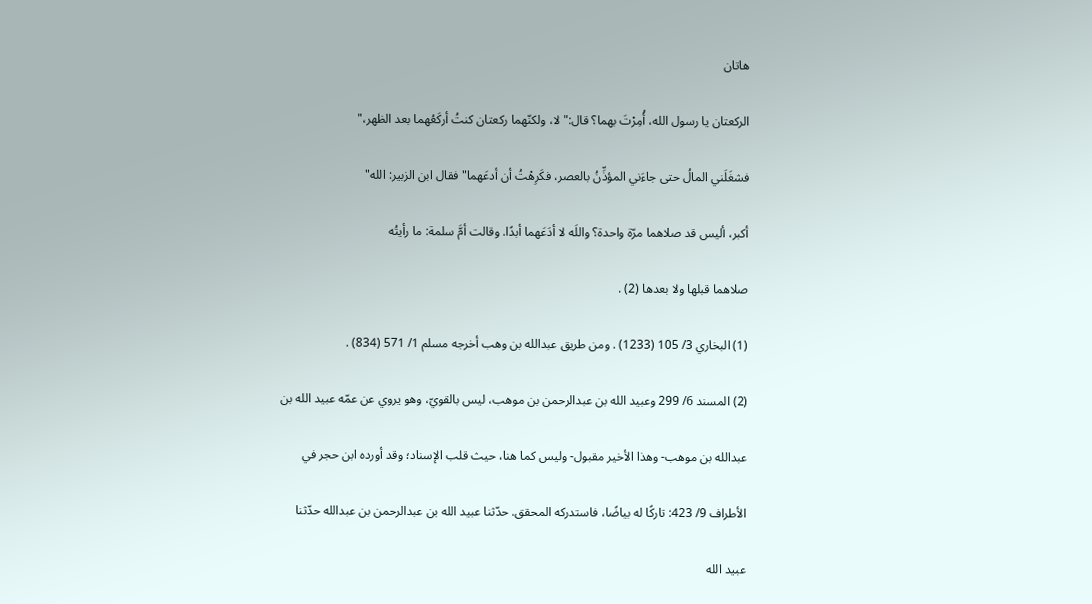هاتان

الركعتان يا رسول الله، أُمِرْتَ بهما؟ قال:"لا، ولكنّهما ركعتان كنتُ أركَعُهما بعد الظهر،"

فشغَلَني المالُ حتى جاءَني المؤذِّنُ بالعصر، فكَرِهْتُ أن أدعَهما"فقال ابن الزبير: الله"

أكبر، أليس قد صلاهما مرّة واحدة؟ واللَه لا أدَعَهما أبدًا. وقالت أمَّ سلمة: ما رأيتُه

صلاهما قبلها ولا بعدها (2) .

(1) البخاري 3/ 105 (1233) . ومن طريق عبدالله بن وهب أخرجه مسلم 1/ 571 (834) .

(2) المسند 6/ 299 وعبيد الله بن عبدالرحمن بن موهب، ليس بالقويّ، وهو يروي عن عمّه عبيد الله بن

عبدالله بن موهب- وهذا الأخير مقبول- وليس كما هنا، حيث قلب الإسناد؛ وقد أورده ابن حجر في

الأطراف 9/ 423: تاركًا له بياضًا، فاستدركه المحقق. حدّثنا عبيد الله بن عبدالرحمن بن عبدالله حدّثنا

عبيد الله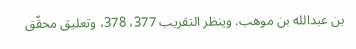بن عبدالله بن موهب. وينظر التقريب 377، 378، وتعليق محقّق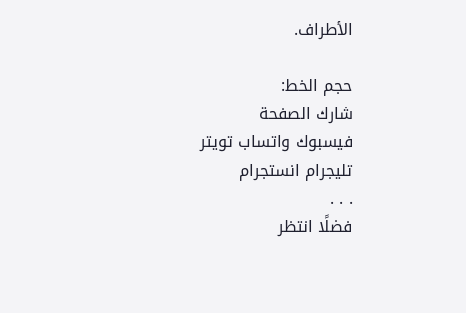الأطراف.

حجم الخط:
شارك الصفحة
فيسبوك واتساب تويتر تليجرام انستجرام
. . .
فضلًا انتظر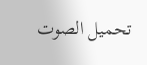تحميل الصوت